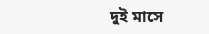দুই মাসে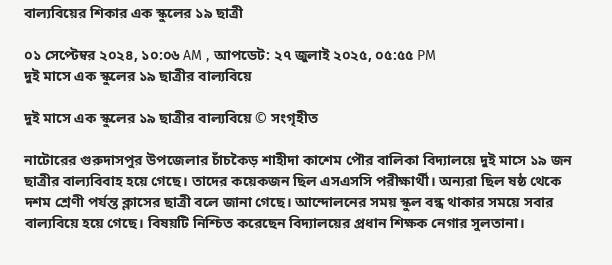বাল্যবিয়ের শিকার এক স্কুলের ১৯ ছাত্রী

০১ সেপ্টেম্বর ২০২৪, ১০:০৬ AM , আপডেট: ২৭ জুলাই ২০২৫, ০৫:৫৫ PM
দুই মাসে এক স্কুলের ১৯ ছাত্রীর বাল্যবিয়ে

দুই মাসে এক স্কুলের ১৯ ছাত্রীর বাল্যবিয়ে © সংগৃহীত

নাটোরের গুরুদাসপুর উপজেলার চাঁচকৈড় শাহীদা কাশেম পৌর বালিকা বিদ্যালয়ে দুই মাসে ১৯ জন ছাত্রীর বাল্যবিবাহ হয়ে গেছে। তাদের কয়েকজন ছিল এসএসসি পরীক্ষার্থী। অন্যরা ছিল ষষ্ঠ থেকে দশম শ্রেণী পর্যন্ত ক্লাসের ছাত্রী বলে জানা গেছে। আন্দোলনের সময় স্কুল বন্ধ থাকার সময়ে সবার বাল্যবিয়ে হয়ে গেছে। বিষয়টি নিশ্চিত করেছেন বিদ্যালয়ের প্রধান শিক্ষক নেগার সুলতানা।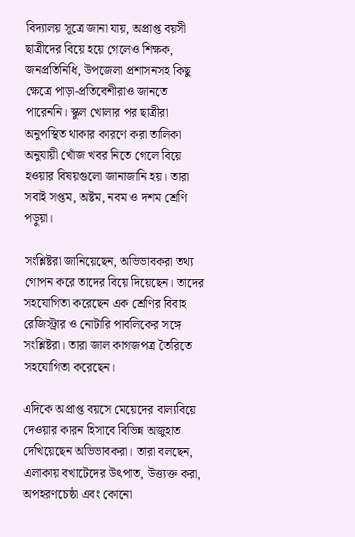বিদ্যালয় সূত্রে জানা যায়, অপ্রাপ্ত বয়সী ছাত্রীদের বিয়ে হয়ে গেলেও শিক্ষক, জনপ্রতিনিধি, উপজেলা প্রশাসনসহ কিছু ক্ষেত্রে পাড়া-প্রতিবেশীরাও জানতে পারেননি। স্কুল খোলার পর ছাত্রীরা অনুপস্থিত থাকার কারণে করা তালিকা অনুযায়ী খোঁজ খবর নিতে গেলে বিয়ে হওয়ার বিষয়গুলো জানাজানি হয়। তারা সবাই সপ্তম, অষ্টম, নবম ও দশম শ্রেণি পড়ুয়া।

সংশ্লিষ্টরা জানিয়েছেন, অভিভাবকরা তথ্য গোপন করে তাদের বিয়ে দিয়েছেন। তাদের সহযোগিতা করেছেন এক শ্রেণির বিবাহ রেজিস্ট্রার ও নোটারি পাবলিকের সঙ্গে সংশ্লিষ্টরা। তারা জাল কাগজপত্র তৈরিতে সহযোগিতা করেছেন।

এদিকে অপ্রাপ্ত বয়সে মেয়েদের বাল্যবিয়ে দেওয়ার কারন হিসাবে বিভিন্ন অজুহাত দেখিয়েছেন অভিভাবকরা। তারা বলছেন, এলাকায় বখাটেদের উৎপাত, উত্ত্যক্ত করা, অপহরণচেষ্ঠা এবং কোনো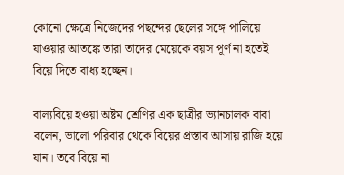কোনো ক্ষেত্রে নিজেদের পছন্দের ছেলের সঙ্গে পালিয়ে যাওয়ার আতঙ্কে তারা তাদের মেয়েকে বয়স পূর্ণ না হতেই বিয়ে দিতে বাধ্য হচ্ছেন।

বাল্যবিয়ে হওয়া অষ্টম শ্রেণির এক ছাত্রীর ভ্যানচালক বাবা বলেন, ভালো পরিবার থেকে বিয়ের প্রস্তাব আসায় রাজি হয়ে যান। তবে বিয়ে না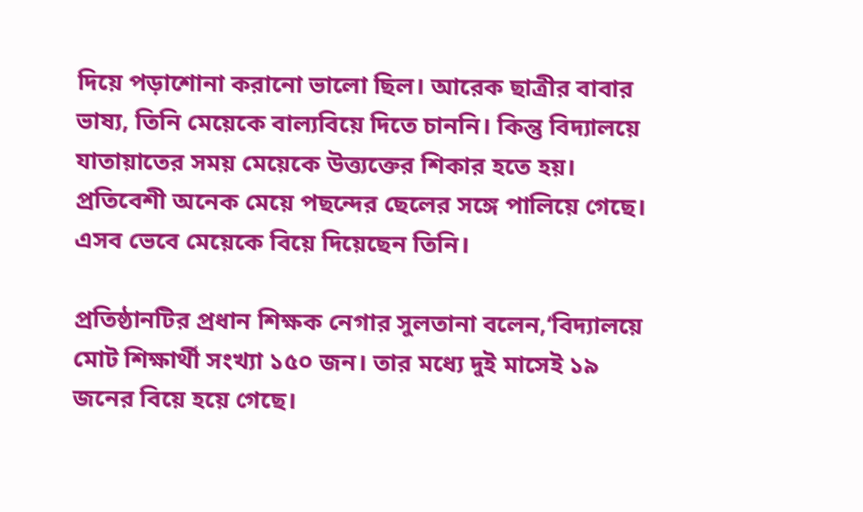দিয়ে পড়াশোনা করানো ভালো ছিল। আরেক ছাত্রীর বাবার ভাষ্য, তিনি মেয়েকে বাল্যবিয়ে দিতে চাননি। কিন্তু বিদ্যালয়ে যাতায়াতের সময় মেয়েকে উত্ত্যক্তের শিকার হতে হয়। প্রতিবেশী অনেক মেয়ে পছন্দের ছেলের সঙ্গে পালিয়ে গেছে। এসব ভেবে মেয়েকে বিয়ে দিয়েছেন তিনি।

প্রতিষ্ঠানটির প্রধান শিক্ষক নেগার সুলতানা বলেন,‘বিদ্যালয়ে মোট শিক্ষার্থী সংখ্যা ১৫০ জন। তার মধ্যে দুই মাসেই ১৯ জনের বিয়ে হয়ে গেছে।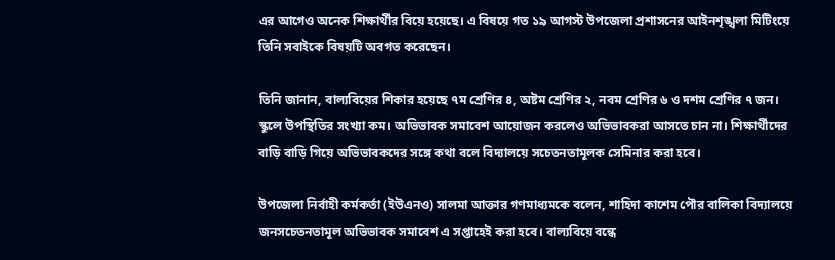এর আগেও অনেক শিক্ষার্থীর বিয়ে হয়েছে। এ বিষয়ে গত ১৯ আগস্ট উপজেলা প্রশাসনের আইনশৃঙ্খলা মিটিংয়ে তিনি সবাইকে বিষয়টি অবগত করেছেন।

তিনি জানান, বাল্যবিয়ের শিকার হয়েছে ৭ম শ্রেণির ৪, অষ্টম শ্রেণির ২, নবম শ্রেণির ৬ ও দশম শ্রেণির ৭ জন। স্কুলে উপস্থিতির সংখ্যা কম। অভিভাবক সমাবেশ আয়োজন করলেও অভিভাবকরা আসতে চান না। শিক্ষার্থীদের বাড়ি বাড়ি গিয়ে অভিভাবকদের সঙ্গে কথা বলে বিদ্যালয়ে সচেতনতামূলক সেমিনার করা হবে।

উপজেলা নির্বাহী কর্মকর্তা (ইউএনও) সালমা আক্তার গণমাধ্যমকে বলেন, শাহিদা কাশেম পৌর বালিকা বিদ্যালয়ে জনসচেতনতামূল অভিভাবক সমাবেশ এ সপ্তাহেই করা হবে। বাল্যবিয়ে বন্ধে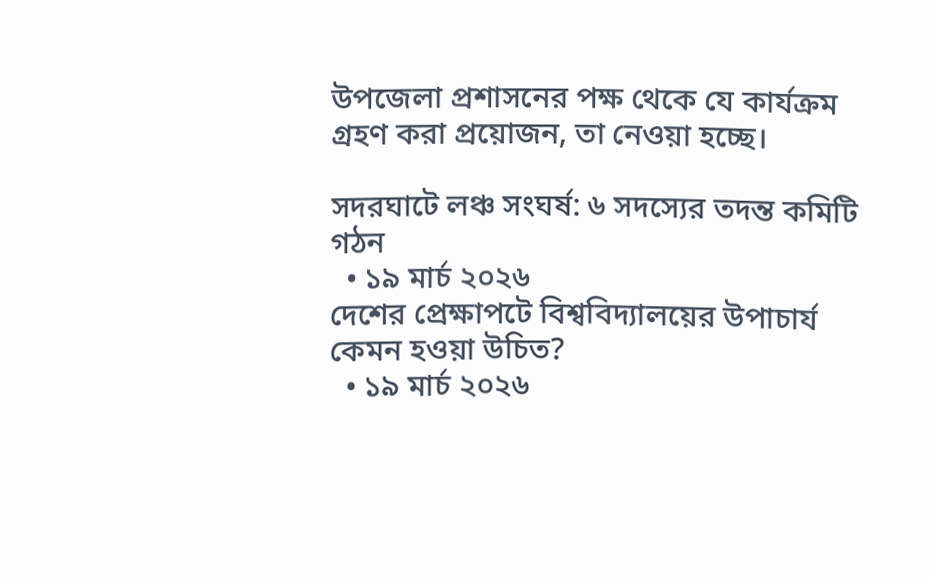উপজেলা প্রশাসনের পক্ষ থেকে যে কার্যক্রম গ্রহণ করা প্রয়োজন, তা নেওয়া হচ্ছে।

সদরঘাটে লঞ্চ সংঘর্ষ: ৬ সদস্যের তদন্ত কমিটি গঠন
  • ১৯ মার্চ ২০২৬
দেশের প্রেক্ষাপটে বিশ্ববিদ্যালয়ের উপাচার্য কেমন হওয়া উচিত?
  • ১৯ মার্চ ২০২৬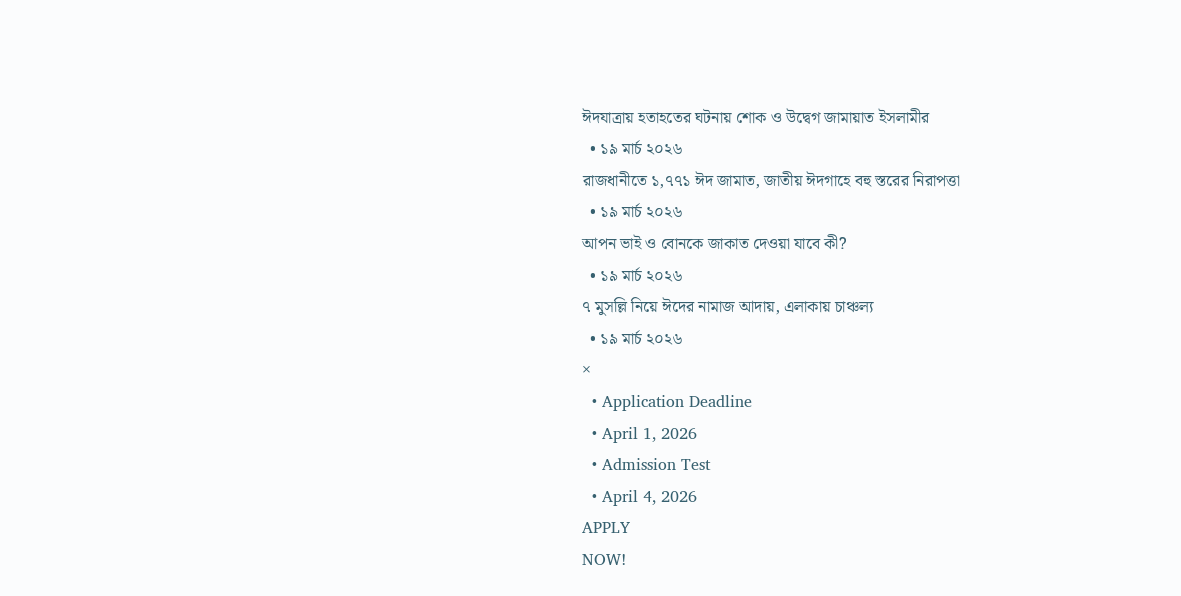ঈদযাত্রায় হতাহতের ঘটনায় শোক ও উদ্বেগ জামায়াত ইসলামীর
  • ১৯ মার্চ ২০২৬
রাজধানীতে ১,৭৭১ ঈদ জামাত, জাতীয় ঈদগাহে বহু স্তরের নিরাপত্তা
  • ১৯ মার্চ ২০২৬
আপন ভাই ও বোনকে জাকাত দেওয়া যাবে কী?
  • ১৯ মার্চ ২০২৬
৭ মুসল্লি নিয়ে ঈদের নামাজ আদায়, এলাকায় চাঞ্চল্য
  • ১৯ মার্চ ২০২৬
×
  • Application Deadline
  • April 1, 2026
  • Admission Test
  • April 4, 2026
APPLY
NOW!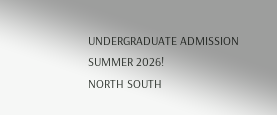UNDERGRADUATE ADMISSION
SUMMER 2026!
NORTH SOUTH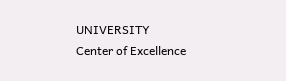UNIVERSITY
Center of Excellence